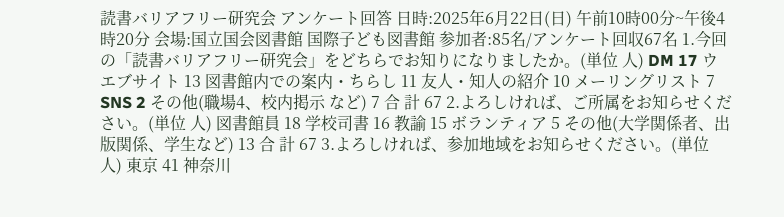読書バリアフリー研究会 アンケート回答 日時:2025年6月22日(日) 午前10時00分~午後4時20分 会場:国立国会図書館 国際子ども図書館 参加者:85名/アンケート回収67名 1.今回の「読書バリアフリー研究会」をどちらでお知りになりましたか。(単位 人) DM 17 ウエブサイト 13 図書館内での案内・ちらし 11 友人・知人の紹介 10 メーリングリスト 7 SNS 2 その他(職場4、校内掲示 など) 7 合 計 67 2.よろしければ、ご所属をお知らせください。(単位 人) 図書館員 18 学校司書 16 教諭 15 ボランティア 5 その他(大学関係者、出版関係、学生など) 13 合 計 67 3.よろしければ、参加地域をお知らせください。(単位 人) 東京 41 神奈川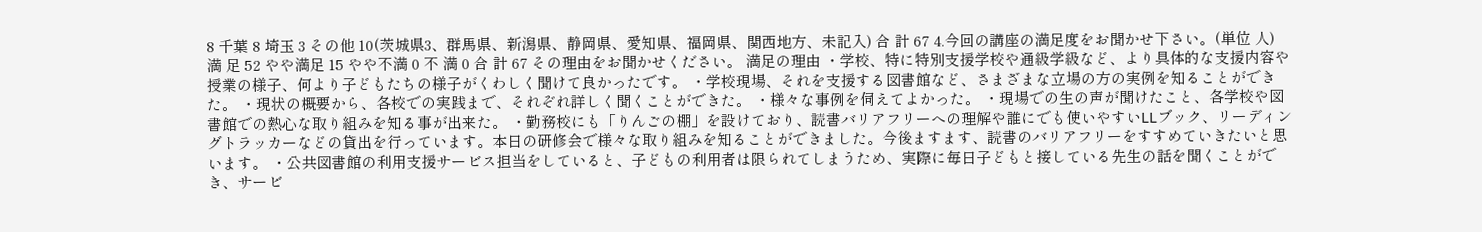8 千葉 8 埼玉 3 その他 10(茨城県3、群馬県、新潟県、静岡県、愛知県、福岡県、関西地方、未記入) 合 計 67 4.今回の講座の満足度をお聞かせ下さい。(単位 人) 満 足 52 やや満足 15 やや不満 0 不 満 0 合 計 67 その理由をお聞かせください。 満足の理由 ・学校、特に特別支援学校や通級学級など、より具体的な支援内容や授業の様子、何より子どもたちの様子がくわしく聞けて良かったです。 ・学校現場、それを支援する図書館など、さまざまな立場の方の実例を知ることができた。 ・現状の概要から、各校での実践まで、それぞれ詳しく聞くことができた。 ・様々な事例を伺えてよかった。 ・現場での生の声が聞けたこと、各学校や図書館での熱心な取り組みを知る事が出来た。 ・勤務校にも「りんごの棚」を設けており、読書バリアフリーへの理解や誰にでも使いやすいLLブック、リーディングトラッカーなどの貸出を行っています。本日の研修会で様々な取り組みを知ることができました。今後ますます、読書のバリアフリーをすすめていきたいと思います。 ・公共図書館の利用支援サービス担当をしていると、子どもの利用者は限られてしまうため、実際に毎日子どもと接している先生の話を聞くことができ、サービ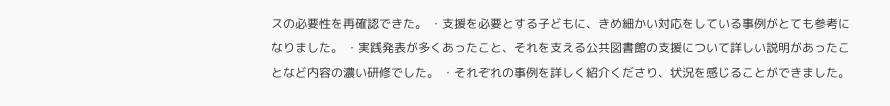スの必要性を再確認できた。 ・支援を必要とする子どもに、きめ細かい対応をしている事例がとても参考になりました。 ・実践発表が多くあったこと、それを支える公共図書館の支援について詳しい説明があったことなど内容の濃い研修でした。 ・それぞれの事例を詳しく紹介くださり、状況を感じることができました。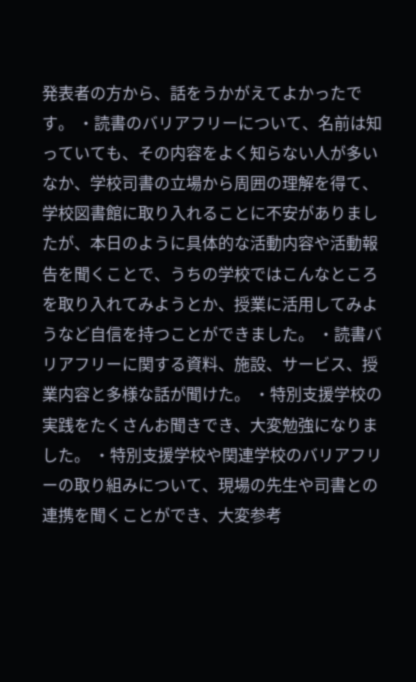発表者の方から、話をうかがえてよかったです。 ・読書のバリアフリーについて、名前は知っていても、その内容をよく知らない人が多いなか、学校司書の立場から周囲の理解を得て、学校図書館に取り入れることに不安がありましたが、本日のように具体的な活動内容や活動報告を聞くことで、うちの学校ではこんなところを取り入れてみようとか、授業に活用してみようなど自信を持つことができました。 ・読書バリアフリーに関する資料、施設、サービス、授業内容と多様な話が聞けた。 ・特別支援学校の実践をたくさんお聞きでき、大変勉強になりました。 ・特別支援学校や関連学校のバリアフリーの取り組みについて、現場の先生や司書との連携を聞くことができ、大変参考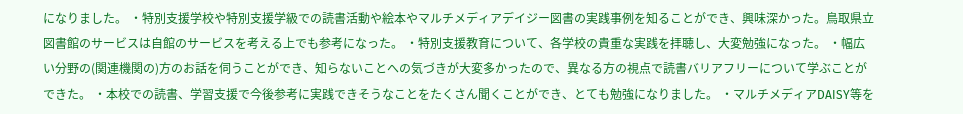になりました。 ・特別支援学校や特別支援学級での読書活動や絵本やマルチメディアデイジー図書の実践事例を知ることができ、興味深かった。鳥取県立図書館のサービスは自館のサービスを考える上でも参考になった。 ・特別支援教育について、各学校の貴重な実践を拝聴し、大変勉強になった。 ・幅広い分野の(関連機関の)方のお話を伺うことができ、知らないことへの気づきが大変多かったので、異なる方の視点で読書バリアフリーについて学ぶことができた。 ・本校での読書、学習支援で今後参考に実践できそうなことをたくさん聞くことができ、とても勉強になりました。 ・マルチメディアDAISY等を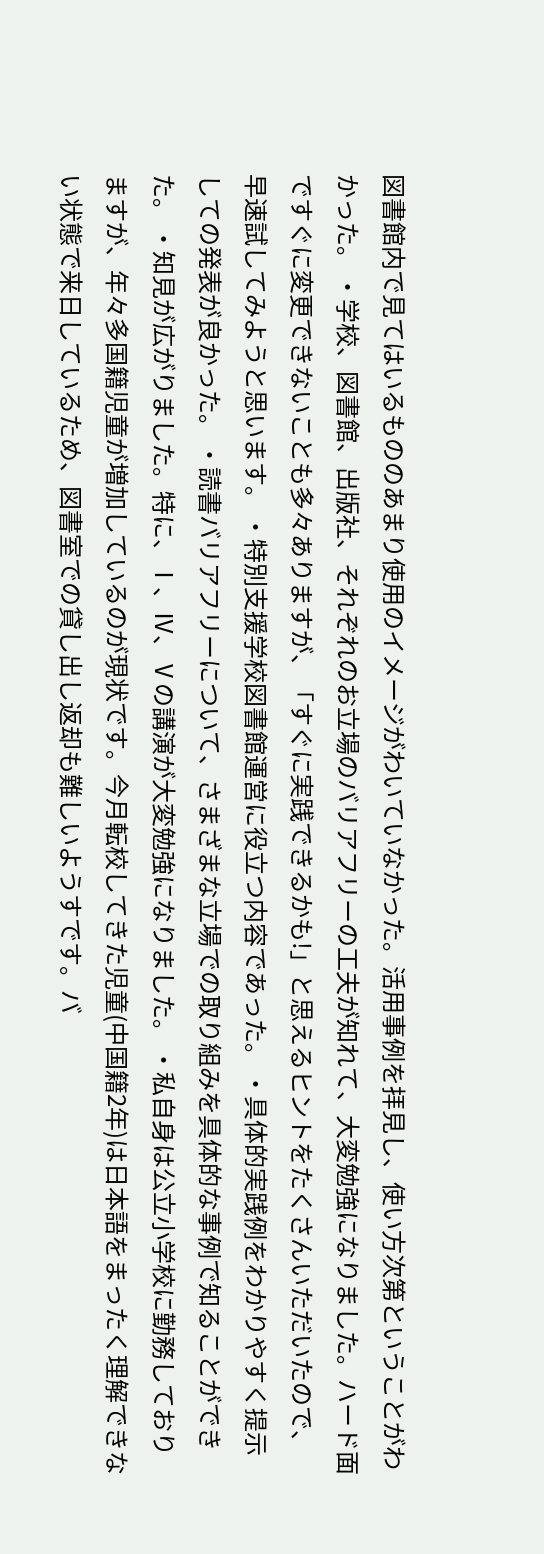図書館内で見てはいるもののあまり使用のイメージがわいていなかった。活用事例を拝見し、使い方次第ということがわかった。 ・学校、図書館、出版社、それぞれのお立場のバリアフリーの工夫が知れて、大変勉強になりました。ハード面ですぐに変更できないことも多々ありますが、「すぐに実践できるかも!」と思えるヒントをたくさんいただいたので、早速試してみようと思います。 ・特別支援学校図書館運営に役立つ内容であった。 ・具体的実践例をわかりやすく提示しての発表が良かった。 ・読書バリアフリーについて、さまざまな立場での取り組みを具体的な事例で知ることができた。 ・知見が広がりました。特に、Ⅰ、Ⅳ、Ⅴの講演が大変勉強になりました。 ・私自身は公立小学校に勤務しておりますが、年々多国籍児童が増加しているのが現状です。今月転校してきた児童(中国籍2年)は日本語をまったく理解できない状態で来日しているため、図書室での貸し出し返却も難しいようすです。バ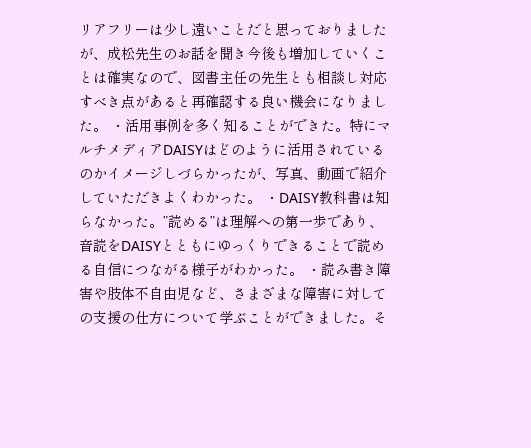リアフリーは少し遠いことだと思っておりましたが、成松先生のお話を聞き今後も増加していくことは確実なので、図書主任の先生とも相談し対応すべき点があると再確認する良い機会になりました。 ・活用事例を多く知ることができた。特にマルチメディアDAISYはどのように活用されているのかイメージしづらかったが、写真、動画で紹介していただきよくわかった。 ・DAISY教科書は知らなかった。”読める”は理解への第一歩であり、音読をDAISYとともにゆっくりできることで読める自信につながる様子がわかった。 ・読み書き障害や肢体不自由児など、さまざまな障害に対しての支援の仕方について学ぶことができました。そ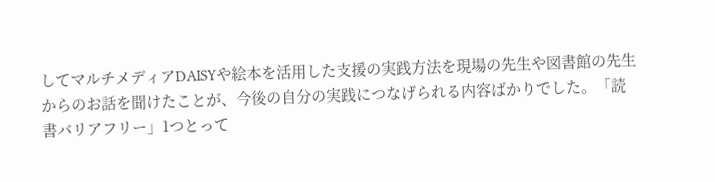してマルチメディアDAISYや絵本を活用した支援の実践方法を現場の先生や図書館の先生からのお話を聞けたことが、今後の自分の実践につなげられる内容ばかりでした。「読書バリアフリー」1つとって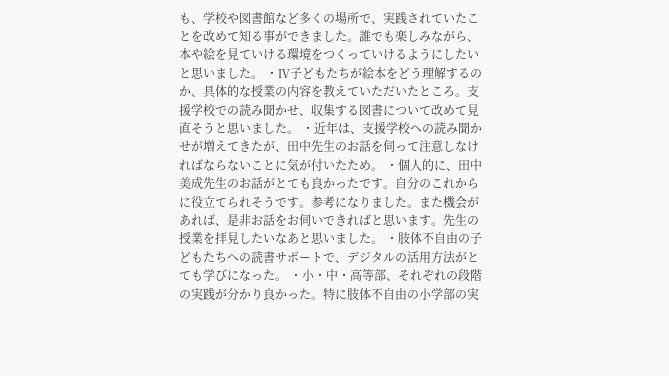も、学校や図書館など多くの場所で、実践されていたことを改めて知る事ができました。誰でも楽しみながら、本や絵を見ていける環境をつくっていけるようにしたいと思いました。 ・Ⅳ子どもたちが絵本をどう理解するのか、具体的な授業の内容を教えていただいたところ。支援学校での読み聞かせ、収集する図書について改めて見直そうと思いました。 ・近年は、支援学校への読み聞かせが増えてきたが、田中先生のお話を伺って注意しなければならないことに気が付いたため。 ・個人的に、田中美成先生のお話がとても良かったです。自分のこれからに役立てられそうです。参考になりました。また機会があれば、是非お話をお伺いできればと思います。先生の授業を拝見したいなあと思いました。 ・肢体不自由の子どもたちへの読書サポートで、デジタルの活用方法がとても学びになった。 ・小・中・高等部、それぞれの段階の実践が分かり良かった。特に肢体不自由の小学部の実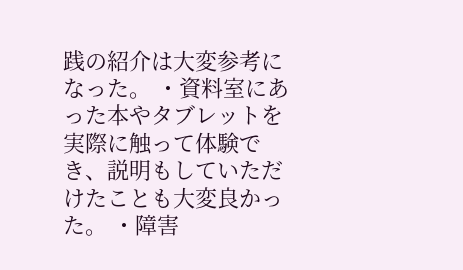践の紹介は大変参考になった。 ・資料室にあった本やタブレットを実際に触って体験でき、説明もしていただけたことも大変良かった。 ・障害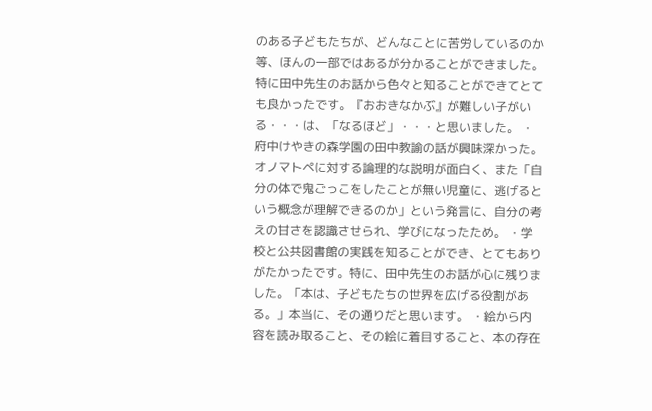のある子どもたちが、どんなことに苦労しているのか等、ほんの一部ではあるが分かることができました。特に田中先生のお話から色々と知ることができてとても良かったです。『おおきなかぶ』が難しい子がいる・・・は、「なるほど」・・・と思いました。 ・府中けやきの森学園の田中教諭の話が興味深かった。オノマトペに対する論理的な説明が面白く、また「自分の体で鬼ごっこをしたことが無い児童に、逃げるという概念が理解できるのか」という発言に、自分の考えの甘さを認識させられ、学びになったため。 ・学校と公共図書館の実践を知ることができ、とてもありがたかったです。特に、田中先生のお話が心に残りました。「本は、子どもたちの世界を広げる役割がある。」本当に、その通りだと思います。 ・絵から内容を読み取ること、その絵に着目すること、本の存在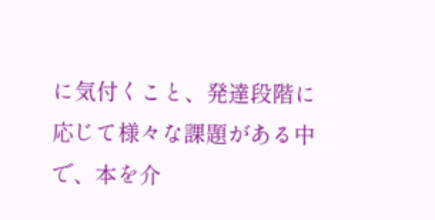に気付くこと、発達段階に応じて様々な課題がある中で、本を介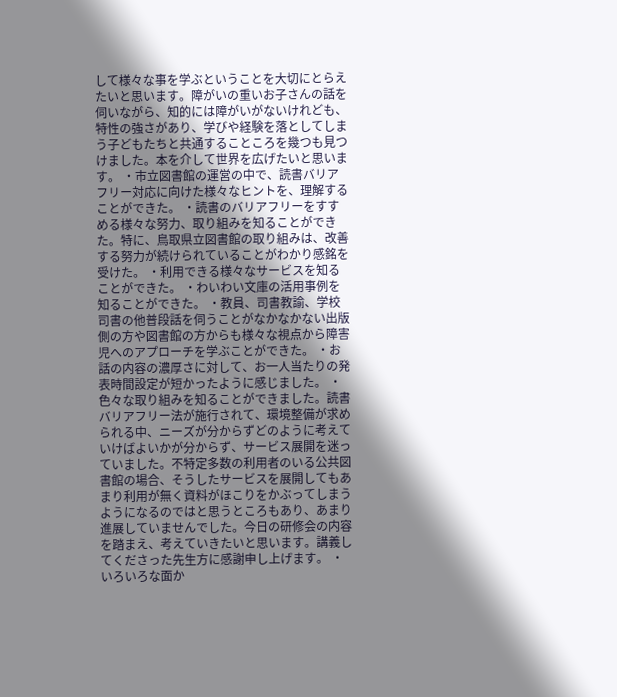して様々な事を学ぶということを大切にとらえたいと思います。障がいの重いお子さんの話を伺いながら、知的には障がいがないけれども、特性の強さがあり、学びや経験を落としてしまう子どもたちと共通することころを幾つも見つけました。本を介して世界を広げたいと思います。 ・市立図書館の運営の中で、読書バリアフリー対応に向けた様々なヒントを、理解することができた。 ・読書のバリアフリーをすすめる様々な努力、取り組みを知ることができた。特に、鳥取県立図書館の取り組みは、改善する努力が続けられていることがわかり感銘を受けた。 ・利用できる様々なサービスを知ることができた。 ・わいわい文庫の活用事例を知ることができた。 ・教員、司書教諭、学校司書の他普段話を伺うことがなかなかない出版側の方や図書館の方からも様々な視点から障害児へのアプローチを学ぶことができた。 ・お話の内容の濃厚さに対して、お一人当たりの発表時間設定が短かったように感じました。 ・色々な取り組みを知ることができました。読書バリアフリー法が施行されて、環境整備が求められる中、ニーズが分からずどのように考えていけばよいかが分からず、サービス展開を迷っていました。不特定多数の利用者のいる公共図書館の場合、そうしたサービスを展開してもあまり利用が無く資料がほこりをかぶってしまうようになるのではと思うところもあり、あまり進展していませんでした。今日の研修会の内容を踏まえ、考えていきたいと思います。講義してくださった先生方に感謝申し上げます。 ・いろいろな面か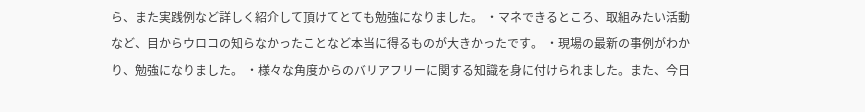ら、また実践例など詳しく紹介して頂けてとても勉強になりました。 ・マネできるところ、取組みたい活動など、目からウロコの知らなかったことなど本当に得るものが大きかったです。 ・現場の最新の事例がわかり、勉強になりました。 ・様々な角度からのバリアフリーに関する知識を身に付けられました。また、今日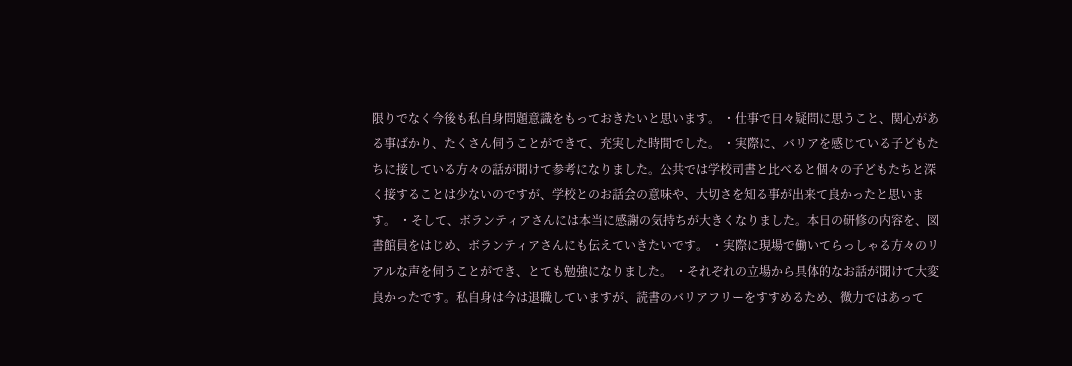限りでなく今後も私自身問題意識をもっておきたいと思います。 ・仕事で日々疑問に思うこと、関心がある事ばかり、たくさん伺うことができて、充実した時間でした。 ・実際に、バリアを感じている子どもたちに接している方々の話が聞けて参考になりました。公共では学校司書と比べると個々の子どもたちと深く接することは少ないのですが、学校とのお話会の意味や、大切さを知る事が出来て良かったと思います。 ・そして、ボランティアさんには本当に感謝の気持ちが大きくなりました。本日の研修の内容を、図書館員をはじめ、ボランティアさんにも伝えていきたいです。 ・実際に現場で働いてらっしゃる方々のリアルな声を伺うことができ、とても勉強になりました。 ・それぞれの立場から具体的なお話が聞けて大変良かったです。私自身は今は退職していますが、読書のバリアフリーをすすめるため、微力ではあって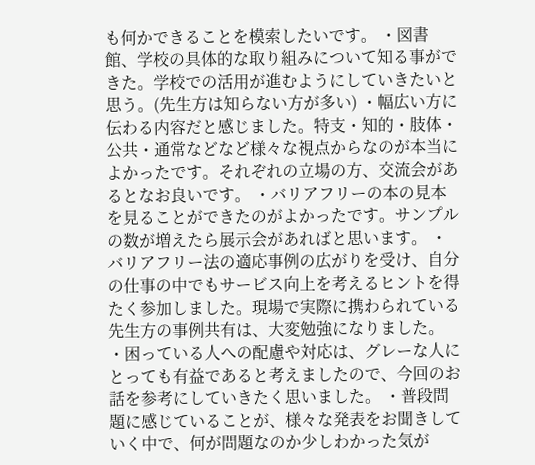も何かできることを模索したいです。 ・図書館、学校の具体的な取り組みについて知る事ができた。学校での活用が進むようにしていきたいと思う。(先生方は知らない方が多い) ・幅広い方に伝わる内容だと感じました。特支・知的・肢体・公共・通常などなど様々な視点からなのが本当によかったです。それぞれの立場の方、交流会があるとなお良いです。 ・バリアフリーの本の見本を見ることができたのがよかったです。サンプルの数が増えたら展示会があればと思います。 ・バリアフリー法の適応事例の広がりを受け、自分の仕事の中でもサービス向上を考えるヒントを得たく参加しました。現場で実際に携わられている先生方の事例共有は、大変勉強になりました。 ・困っている人への配慮や対応は、グレーな人にとっても有益であると考えましたので、今回のお話を参考にしていきたく思いました。 ・普段問題に感じていることが、様々な発表をお聞きしていく中で、何が問題なのか少しわかった気が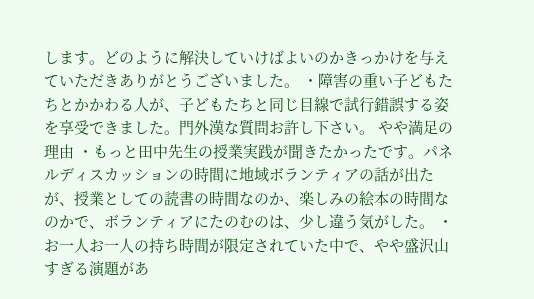します。どのように解決していけばよいのかきっかけを与えていただきありがとうございました。 ・障害の重い子どもたちとかかわる人が、子どもたちと同じ目線で試行錯誤する姿を享受できました。門外漢な質問お許し下さい。 やや満足の理由 ・もっと田中先生の授業実践が聞きたかったです。パネルディスカッションの時間に地域ボランティアの話が出たが、授業としての読書の時間なのか、楽しみの絵本の時間なのかで、ボランティアにたのむのは、少し違う気がした。 ・お一人お一人の持ち時間が限定されていた中で、やや盛沢山すぎる演題があ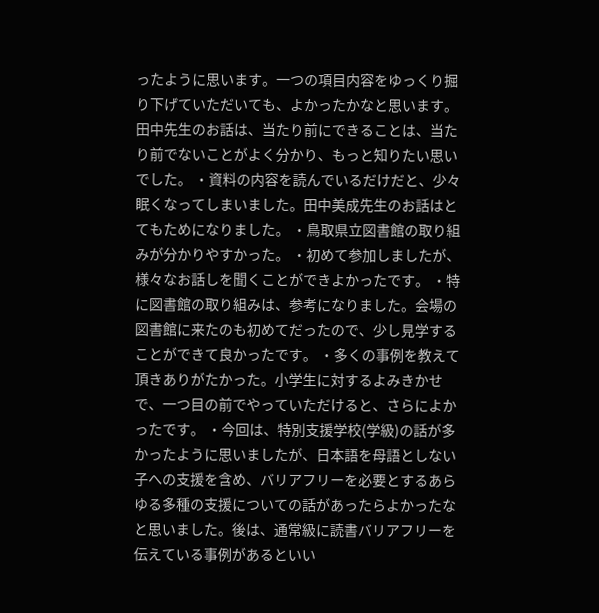ったように思います。一つの項目内容をゆっくり掘り下げていただいても、よかったかなと思います。田中先生のお話は、当たり前にできることは、当たり前でないことがよく分かり、もっと知りたい思いでした。 ・資料の内容を読んでいるだけだと、少々眠くなってしまいました。田中美成先生のお話はとてもためになりました。 ・鳥取県立図書館の取り組みが分かりやすかった。 ・初めて参加しましたが、様々なお話しを聞くことができよかったです。 ・特に図書館の取り組みは、参考になりました。会場の図書館に来たのも初めてだったので、少し見学することができて良かったです。 ・多くの事例を教えて頂きありがたかった。小学生に対するよみきかせで、一つ目の前でやっていただけると、さらによかったです。 ・今回は、特別支援学校(学級)の話が多かったように思いましたが、日本語を母語としない子への支援を含め、バリアフリーを必要とするあらゆる多種の支援についての話があったらよかったなと思いました。後は、通常級に読書バリアフリーを伝えている事例があるといい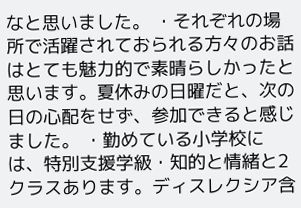なと思いました。 ・それぞれの場所で活躍されておられる方々のお話はとても魅力的で素晴らしかったと思います。夏休みの日曜だと、次の日の心配をせず、参加できると感じました。 ・勤めている小学校には、特別支援学級・知的と情緒と2クラスあります。ディスレクシア含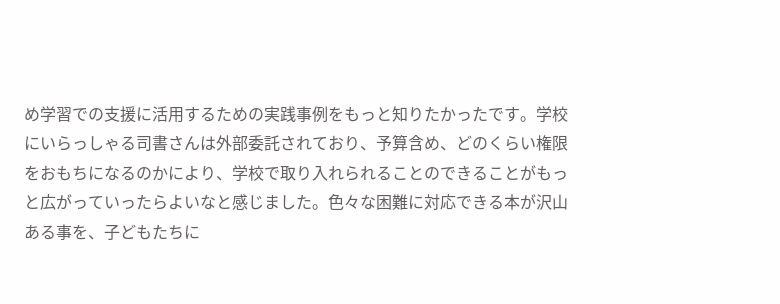め学習での支援に活用するための実践事例をもっと知りたかったです。学校にいらっしゃる司書さんは外部委託されており、予算含め、どのくらい権限をおもちになるのかにより、学校で取り入れられることのできることがもっと広がっていったらよいなと感じました。色々な困難に対応できる本が沢山ある事を、子どもたちに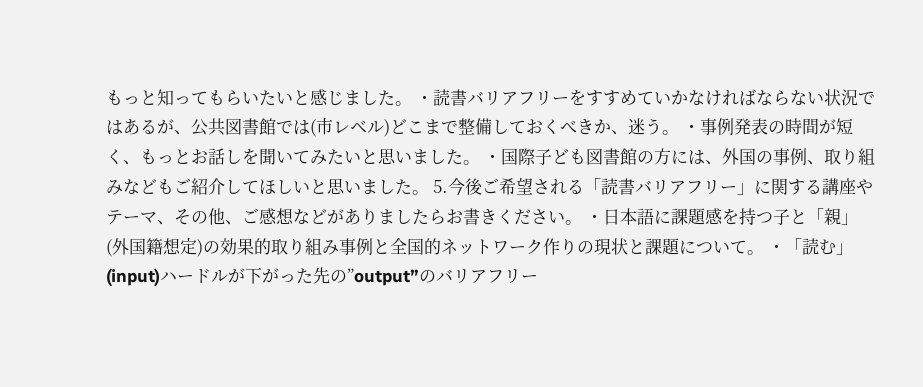もっと知ってもらいたいと感じました。 ・読書バリアフリーをすすめていかなければならない状況ではあるが、公共図書館では(市レベル)どこまで整備しておくべきか、迷う。 ・事例発表の時間が短く、もっとお話しを聞いてみたいと思いました。 ・国際子ども図書館の方には、外国の事例、取り組みなどもご紹介してほしいと思いました。 5.今後ご希望される「読書バリアフリー」に関する講座やテーマ、その他、ご感想などがありましたらお書きください。 ・日本語に課題感を持つ子と「親」(外国籍想定)の効果的取り組み事例と全国的ネットワーク作りの現状と課題について。 ・「読む」(input)ハードルが下がった先の”output”のバリアフリー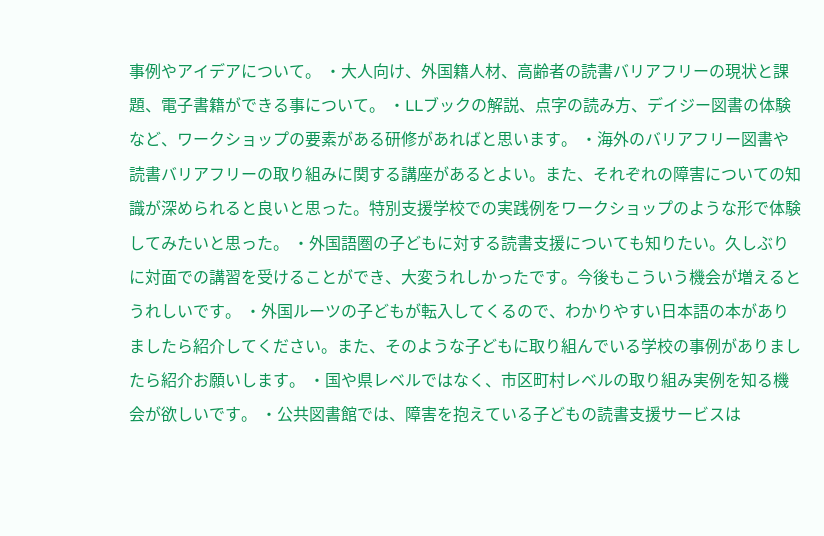事例やアイデアについて。 ・大人向け、外国籍人材、高齢者の読書バリアフリーの現状と課題、電子書籍ができる事について。 ・LLブックの解説、点字の読み方、デイジー図書の体験など、ワークショップの要素がある研修があればと思います。 ・海外のバリアフリー図書や読書バリアフリーの取り組みに関する講座があるとよい。また、それぞれの障害についての知識が深められると良いと思った。特別支援学校での実践例をワークショップのような形で体験してみたいと思った。 ・外国語圏の子どもに対する読書支援についても知りたい。久しぶりに対面での講習を受けることができ、大変うれしかったです。今後もこういう機会が増えるとうれしいです。 ・外国ルーツの子どもが転入してくるので、わかりやすい日本語の本がありましたら紹介してください。また、そのような子どもに取り組んでいる学校の事例がありましたら紹介お願いします。 ・国や県レベルではなく、市区町村レベルの取り組み実例を知る機会が欲しいです。 ・公共図書館では、障害を抱えている子どもの読書支援サービスは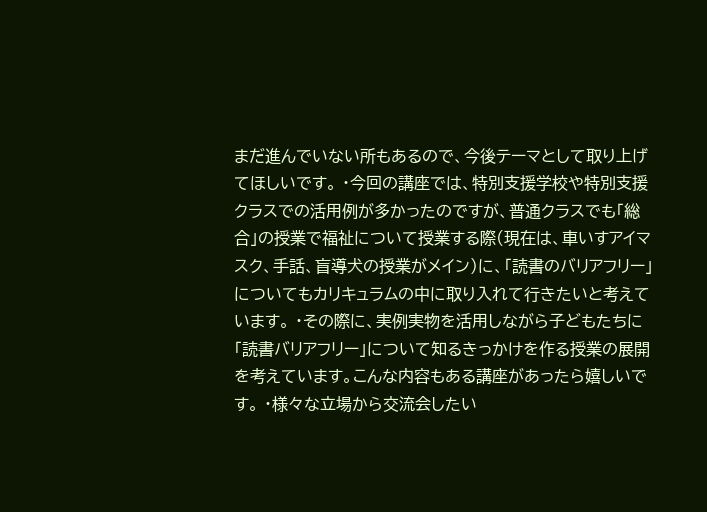まだ進んでいない所もあるので、今後テーマとして取り上げてほしいです。 ・今回の講座では、特別支援学校や特別支援クラスでの活用例が多かったのですが、普通クラスでも「総合」の授業で福祉について授業する際(現在は、車いすアイマスク、手話、盲導犬の授業がメイン)に、「読書のバリアフリー」についてもカリキュラムの中に取り入れて行きたいと考えています。 ・その際に、実例実物を活用しながら子どもたちに「読書バリアフリー」について知るきっかけを作る授業の展開を考えています。こんな内容もある講座があったら嬉しいです。 ・様々な立場から交流会したい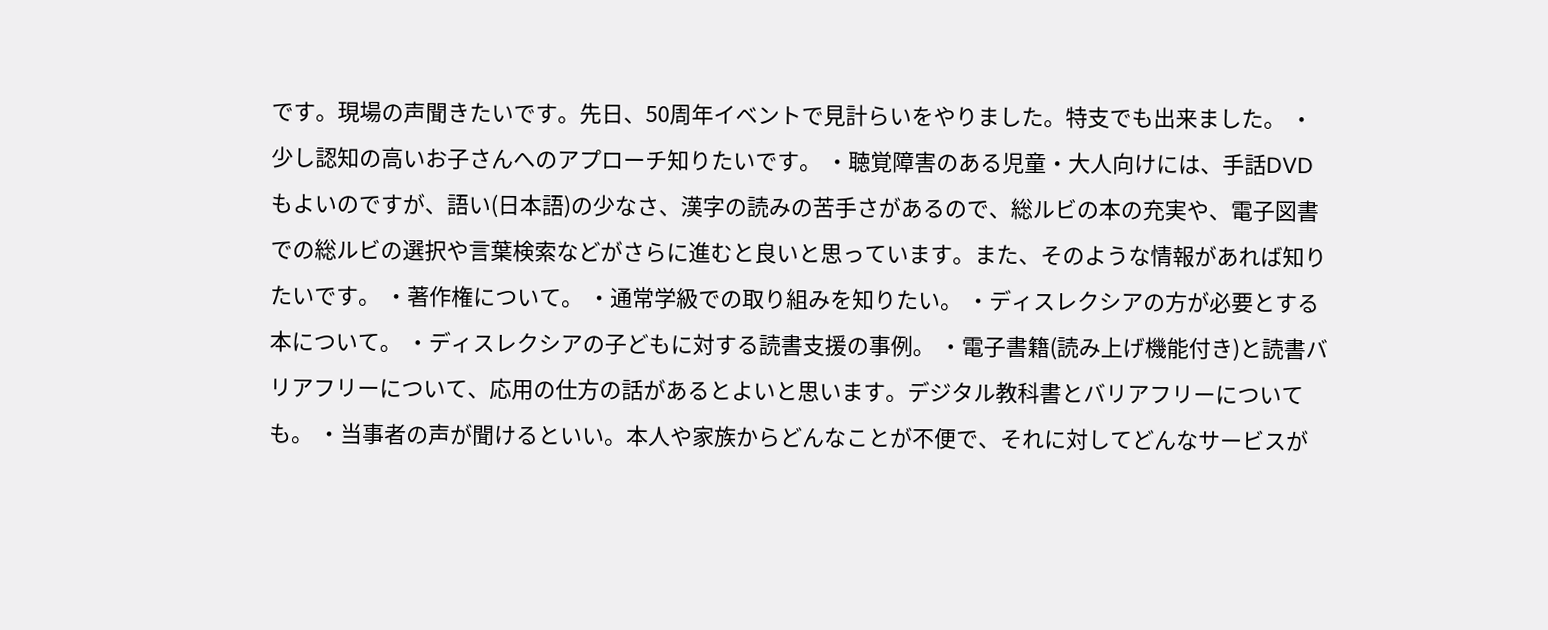です。現場の声聞きたいです。先日、50周年イベントで見計らいをやりました。特支でも出来ました。 ・少し認知の高いお子さんへのアプローチ知りたいです。 ・聴覚障害のある児童・大人向けには、手話DVDもよいのですが、語い(日本語)の少なさ、漢字の読みの苦手さがあるので、総ルビの本の充実や、電子図書での総ルビの選択や言葉検索などがさらに進むと良いと思っています。また、そのような情報があれば知りたいです。 ・著作権について。 ・通常学級での取り組みを知りたい。 ・ディスレクシアの方が必要とする本について。 ・ディスレクシアの子どもに対する読書支援の事例。 ・電子書籍(読み上げ機能付き)と読書バリアフリーについて、応用の仕方の話があるとよいと思います。デジタル教科書とバリアフリーについても。 ・当事者の声が聞けるといい。本人や家族からどんなことが不便で、それに対してどんなサービスが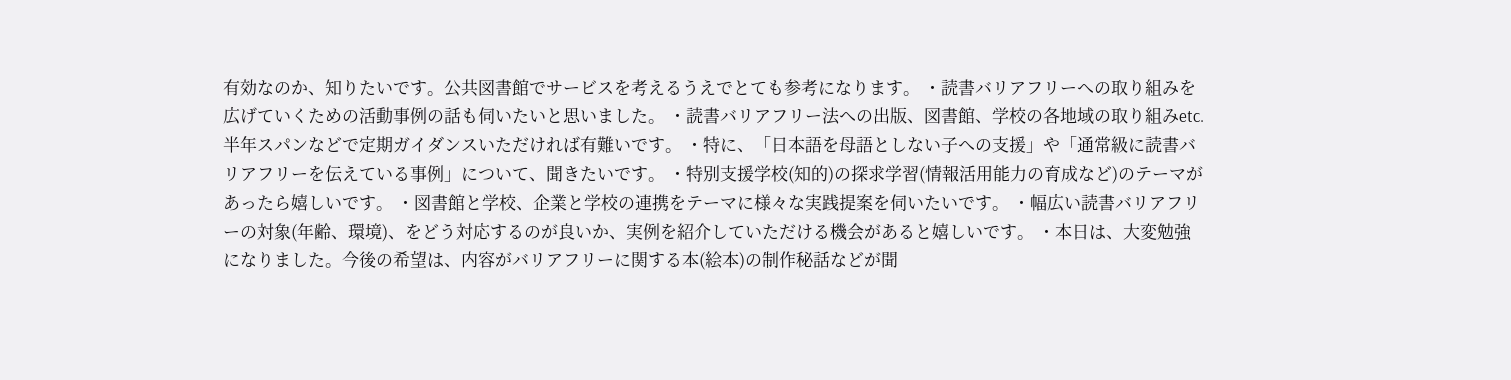有効なのか、知りたいです。公共図書館でサービスを考えるうえでとても参考になります。 ・読書バリアフリーへの取り組みを広げていくための活動事例の話も伺いたいと思いました。 ・読書バリアフリー法への出版、図書館、学校の各地域の取り組みetc.半年スパンなどで定期ガイダンスいただければ有難いです。 ・特に、「日本語を母語としない子への支援」や「通常級に読書バリアフリーを伝えている事例」について、聞きたいです。 ・特別支援学校(知的)の探求学習(情報活用能力の育成など)のテーマがあったら嬉しいです。 ・図書館と学校、企業と学校の連携をテーマに様々な実践提案を伺いたいです。 ・幅広い読書バリアフリーの対象(年齢、環境)、をどう対応するのが良いか、実例を紹介していただける機会があると嬉しいです。 ・本日は、大変勉強になりました。今後の希望は、内容がバリアフリーに関する本(絵本)の制作秘話などが聞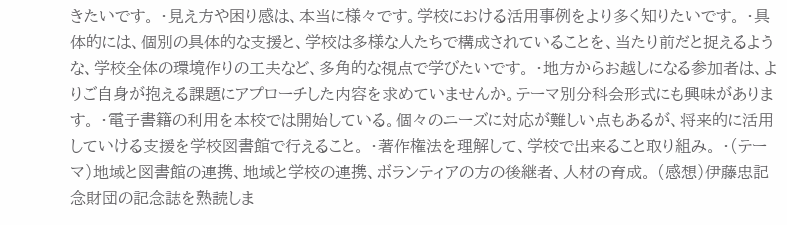きたいです。 ・見え方や困り感は、本当に様々です。学校における活用事例をより多く知りたいです。 ・具体的には、個別の具体的な支援と、学校は多様な人たちで構成されていることを、当たり前だと捉えるような、学校全体の環境作りの工夫など、多角的な視点で学びたいです。 ・地方からお越しになる参加者は、よりご自身が抱える課題にアプローチした内容を求めていませんか。テーマ別分科会形式にも興味があります。 ・電子書籍の利用を本校では開始している。個々のニーズに対応が難しい点もあるが、将来的に活用していける支援を学校図書館で行えること。 ・著作権法を理解して、学校で出来ること取り組み。 ・(テーマ)地域と図書館の連携、地域と学校の連携、ボランティアの方の後継者、人材の育成。 (感想)伊藤忠記念財団の記念誌を熟読しま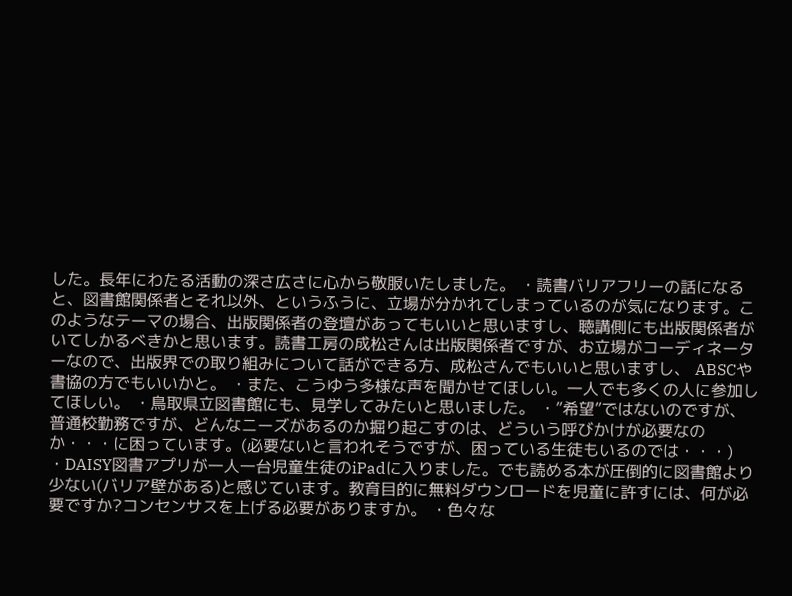した。長年にわたる活動の深さ広さに心から敬服いたしました。 ・読書バリアフリーの話になると、図書館関係者とそれ以外、というふうに、立場が分かれてしまっているのが気になります。このようなテーマの場合、出版関係者の登壇があってもいいと思いますし、聴講側にも出版関係者がいてしかるべきかと思います。読書工房の成松さんは出版関係者ですが、お立場がコーディネーターなので、出版界での取り組みについて話ができる方、成松さんでもいいと思いますし、 ABSCや書協の方でもいいかと。 ・また、こうゆう多様な声を聞かせてほしい。一人でも多くの人に参加してほしい。 ・鳥取県立図書館にも、見学してみたいと思いました。 ・”希望”ではないのですが、普通校勤務ですが、どんなニーズがあるのか掘り起こすのは、どういう呼びかけが必要なのか・・・に困っています。(必要ないと言われそうですが、困っている生徒もいるのでは・・・) ・DAISY図書アプリが一人一台児童生徒のiPadに入りました。でも読める本が圧倒的に図書館より少ない(バリア壁がある)と感じています。教育目的に無料ダウンロードを児童に許すには、何が必要ですか?コンセンサスを上げる必要がありますか。 ・色々な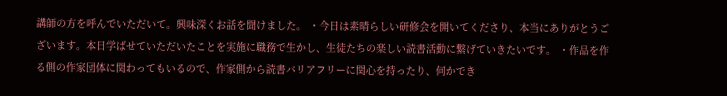講師の方を呼んでいただいて。興味深くお話を聞けました。 ・今日は素晴らしい研修会を開いてくださり、本当にありがとうございます。本日学ばせていただいたことを実施に職務で生かし、生徒たちの楽しい読書活動に繋げていきたいです。 ・作品を作る側の作家団体に関わってもいるので、作家側から読書バリアフリーに関心を持ったり、何かでき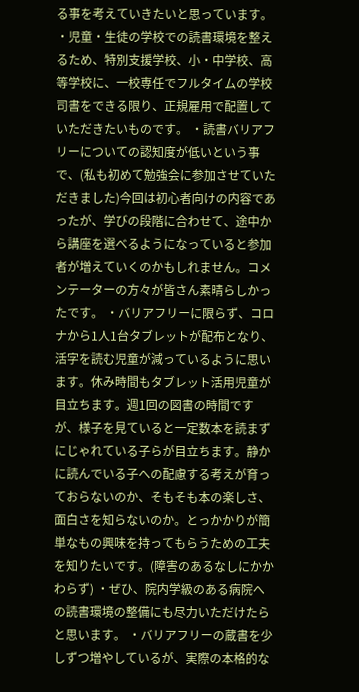る事を考えていきたいと思っています。 ・児童・生徒の学校での読書環境を整えるため、特別支援学校、小・中学校、高等学校に、一校専任でフルタイムの学校司書をできる限り、正規雇用で配置していただきたいものです。 ・読書バリアフリーについての認知度が低いという事で、(私も初めて勉強会に参加させていただきました)今回は初心者向けの内容であったが、学びの段階に合わせて、途中から講座を選べるようになっていると参加者が増えていくのかもしれません。コメンテーターの方々が皆さん素晴らしかったです。 ・バリアフリーに限らず、コロナから1人1台タブレットが配布となり、活字を読む児童が減っているように思います。休み時間もタブレット活用児童が目立ちます。週1回の図書の時間ですが、様子を見ていると一定数本を読まずにじゃれている子らが目立ちます。静かに読んでいる子への配慮する考えが育っておらないのか、そもそも本の楽しさ、面白さを知らないのか。とっかかりが簡単なもの興味を持ってもらうための工夫を知りたいです。(障害のあるなしにかかわらず) ・ぜひ、院内学級のある病院への読書環境の整備にも尽力いただけたらと思います。 ・バリアフリーの蔵書を少しずつ増やしているが、実際の本格的な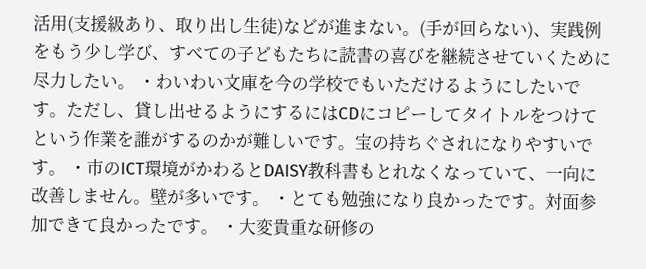活用(支援級あり、取り出し生徒)などが進まない。(手が回らない)、実践例をもう少し学び、すべての子どもたちに読書の喜びを継続させていくために尽力したい。 ・わいわい文庫を今の学校でもいただけるようにしたいです。ただし、貸し出せるようにするにはCDにコピーしてタイトルをつけてという作業を誰がするのかが難しいです。宝の持ちぐされになりやすいです。 ・市のICT環境がかわるとDAISY教科書もとれなくなっていて、一向に改善しません。壁が多いです。 ・とても勉強になり良かったです。対面参加できて良かったです。 ・大変貴重な研修の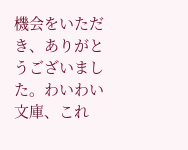機会をいただき、ありがとうございました。わいわい文庫、これ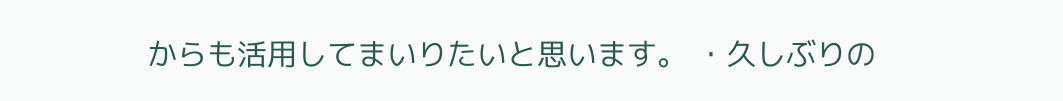からも活用してまいりたいと思います。 ・久しぶりの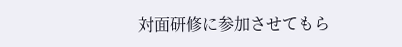対面研修に参加させてもら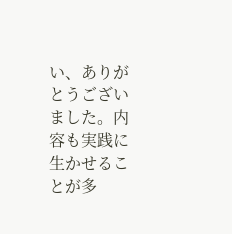い、ありがとうございました。内容も実践に生かせることが多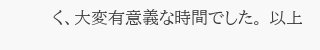く、大変有意義な時間でした。 以上